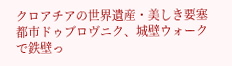クロアチアの世界遺産・美しき要塞都市ドゥブロヴニク、城壁ウォークで鉄壁っ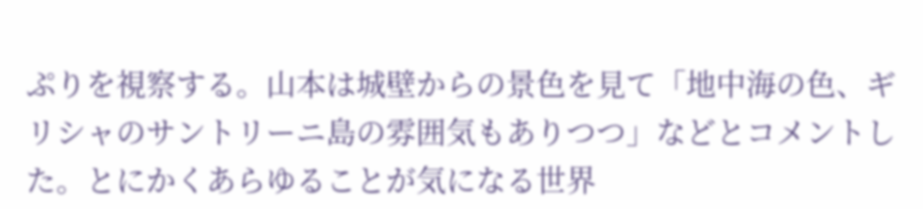ぷりを視察する。山本は城壁からの景色を見て「地中海の色、ギリシャのサントリーニ島の雰囲気もありつつ」などとコメントした。とにかくあらゆることが気になる世界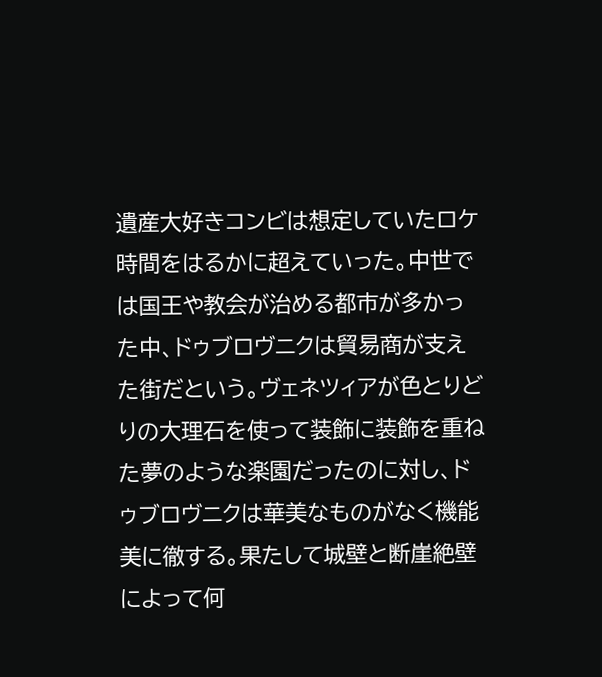遺産大好きコンビは想定していたロケ時間をはるかに超えていった。中世では国王や教会が治める都市が多かった中、ドゥブロヴニクは貿易商が支えた街だという。ヴェネツィアが色とりどりの大理石を使って装飾に装飾を重ねた夢のような楽園だったのに対し、ドゥブロヴニクは華美なものがなく機能美に徹する。果たして城壁と断崖絶壁によって何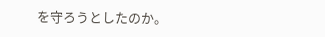を守ろうとしたのか。